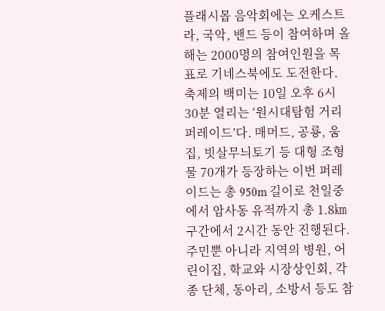플래시몹 음악회에는 오케스트라, 국악, 밴드 등이 참여하며 올해는 2000명의 참여인원을 목표로 기네스북에도 도전한다.
축제의 백미는 10일 오후 6시 30분 열리는 ‘원시대탐험 거리퍼레이드’다. 매머드, 공룡, 움집, 빗살무늬토기 등 대형 조형물 70개가 등장하는 이번 퍼레이드는 총 950m 길이로 천일중에서 암사동 유적까지 총 1.8㎞ 구간에서 2시간 동안 진행된다. 주민뿐 아니라 지역의 병원, 어린이집, 학교와 시장상인회, 각종 단체, 동아리, 소방서 등도 참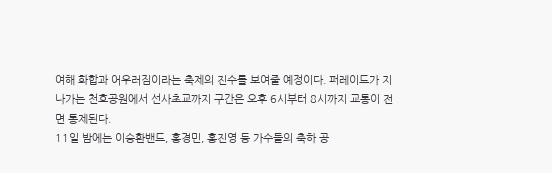여해 화합과 어우러짐이라는 축제의 진수를 보여줄 예정이다. 퍼레이드가 지나가는 천호공원에서 선사초교까지 구간은 오후 6시부터 8시까지 교통이 전면 통제된다.
11일 밤에는 이승환밴드, 홍경민, 홍진영 등 가수들의 축하 공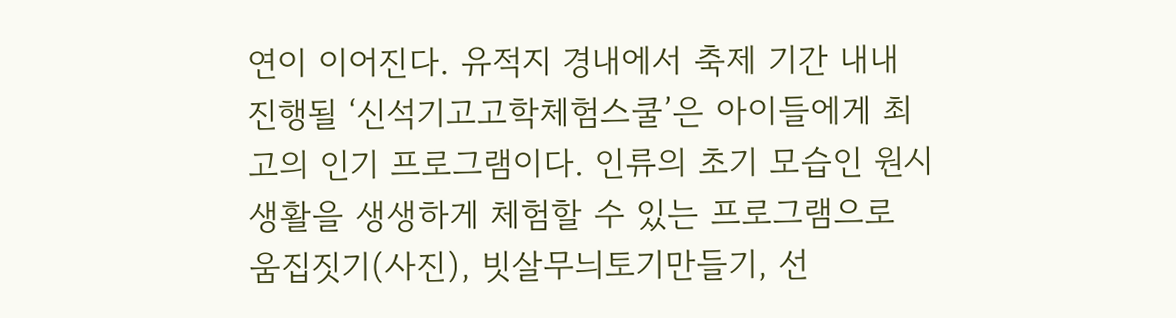연이 이어진다. 유적지 경내에서 축제 기간 내내 진행될 ‘신석기고고학체험스쿨’은 아이들에게 최고의 인기 프로그램이다. 인류의 초기 모습인 원시생활을 생생하게 체험할 수 있는 프로그램으로 움집짓기(사진), 빗살무늬토기만들기, 선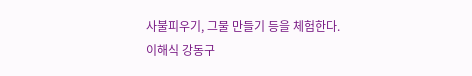사불피우기, 그물 만들기 등을 체험한다.
이해식 강동구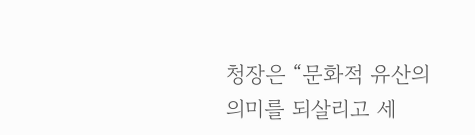청장은 “문화적 유산의 의미를 되살리고 세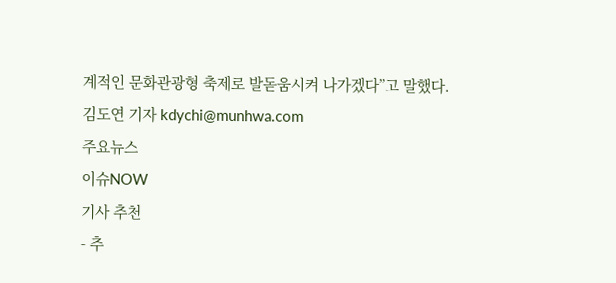계적인 문화관광형 축제로 발돋움시켜 나가겠다”고 말했다.
김도연 기자 kdychi@munhwa.com
주요뉴스
이슈NOW
기사 추천
- 추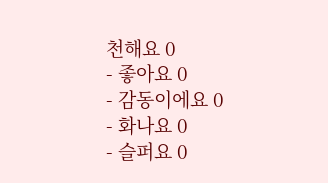천해요 0
- 좋아요 0
- 감동이에요 0
- 화나요 0
- 슬퍼요 0